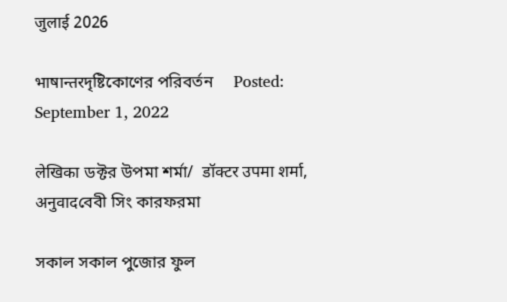जुलाई 2026

भाषान्तरদৃষ্টিকোণের পরিবর্তন     Posted: September 1, 2022

लेखिका ডক্টর উপমা শর্মা/  डॉक्टर उपमा शर्मा, अनुवादবেবী সিং কারফরমা

সকাল সকাল পুজোর ফুল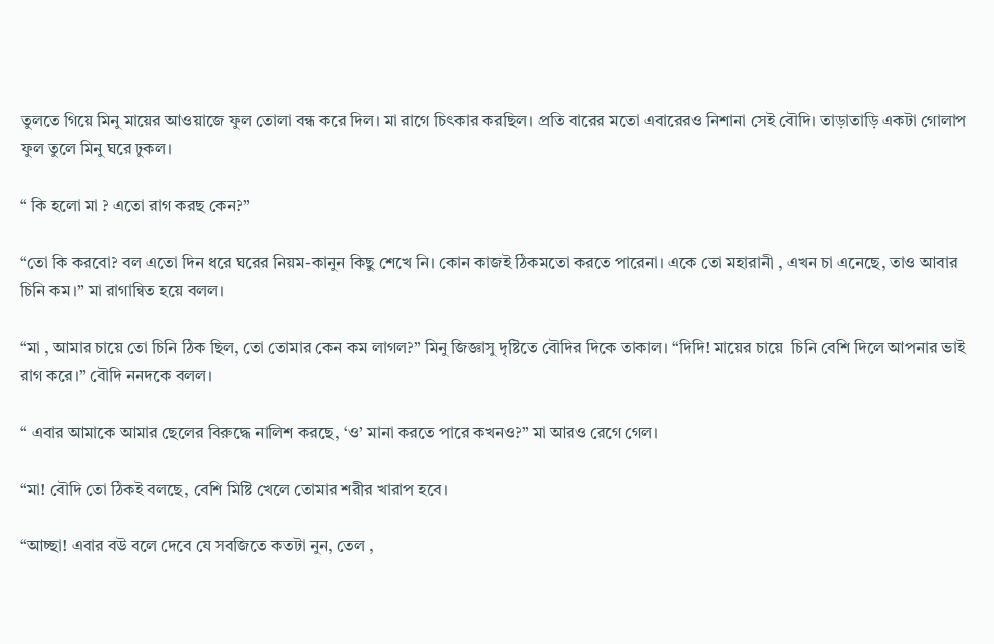তুলতে গিয়ে মিনু মায়ের আওয়াজে ফুল তোলা বন্ধ করে দিল। মা রাগে চিৎকার করছিল। প্রতি বারের মতো এবারেরও নিশানা সেই বৌদি। তাড়াতাড়ি একটা গোলাপ ফুল তুলে মিনু ঘরে ঢুকল।

“ কি হলো মা ? এতো রাগ করছ কেন?”

“তো কি করবো? বল এতো দিন ধরে ঘরের নিয়ম-কানুন কিছু শেখে নি। কোন কাজই ঠিকমতো করতে পারেনা। একে তো মহারানী , এখন চা এনেছে, তাও আবার চিনি কম।” মা রাগান্বিত হয়ে বলল।

“মা , আমার চায়ে তো চিনি ঠিক ছিল, তো তোমার কেন কম লাগল?” মিনু জিজ্ঞাসু দৃষ্টিতে বৌদির দিকে তাকাল। “দিদি! মায়ের চায়ে  চিনি বেশি দিলে আপনার ভাই রাগ করে।” বৌদি ননদকে বলল।

“ এবার আমাকে আমার ছেলের বিরুদ্ধে নালিশ করছে, ‘ও’ মানা করতে পারে কখনও?” মা আরও রেগে গেল।

“মা! বৌদি তো ঠিকই বলছে, বেশি মিষ্টি খেলে তোমার শরীর খারাপ হবে।

“আচ্ছা! এবার বউ বলে দেবে যে সবজিতে কতটা নুন, তেল ,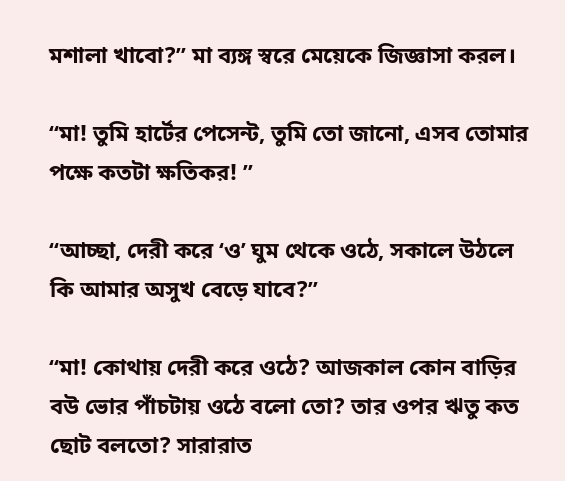মশালা খাবো?” মা ব্যঙ্গ স্বরে মেয়েকে জিজ্ঞাসা করল।

“মা! তুমি হার্টের পেসেন্ট, তুমি তো জানো, এসব তোমার পক্ষে কতটা ক্ষতিকর! ”

“আচ্ছা, দেরী করে ‘ও’ ঘুম থেকে ওঠে, সকালে উঠলে কি আমার অসুখ বেড়ে যাবে?”

“মা! কোথায় দেরী করে ওঠে? আজকাল কোন বাড়ির বউ ভোর পাঁচটায় ওঠে বলো তো? তার ওপর ঋতু কত ছোট বলতো? সারারাত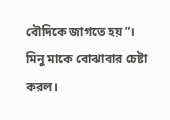বৌদিকে জাগতে হয়”। মিনু মাকে বোঝাবার চেষ্টা করল।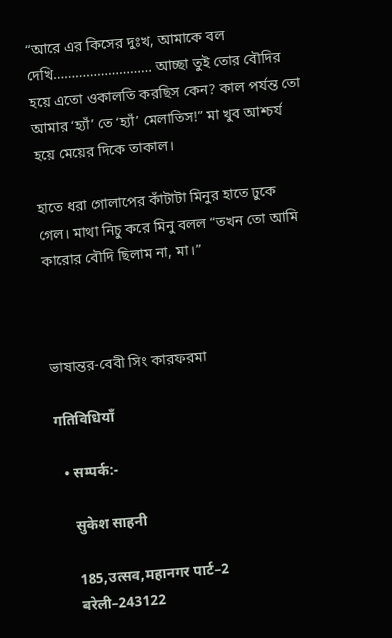“আরে এর কিসের দুঃখ, আমাকে বল দেখি……………………… আচ্ছা তুই তোর বৌদির হয়ে এতো ওকালতি করছিস কেন? কাল পর্যন্ত তো আমার ‘হ্যাঁ’ তে ‘হ্যাঁ’ মেলাতিস!” মা খুব আশ্চর্য হয়ে মেয়ের দিকে তাকাল।

হাতে ধরা গোলাপের কাঁটাটা মিনুর হাতে ঢুকে গেল। মাথা নিচু করে মিনু বলল “তখন তো আমি কারোর বৌদি ছিলাম না, মা।”



ভাষান্তর-বেবী সিং কারফরমা

गतिविधियाँ

  • सम्पर्क:-

    सुकेश साहनी

    185,उत्सव,महानगर पार्ट–2
    बरेली–243122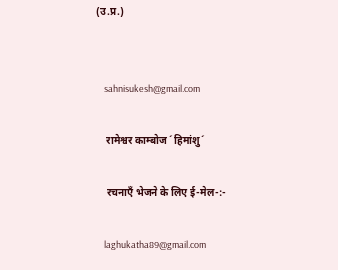(उ.प्र.)


    sahnisukesh@gmail.com

    रामेश्वर काम्बोज ´हिमांशु´

    रचनाएँ भेजने के लिए ई-मेल-:-

    laghukatha89@gmail.com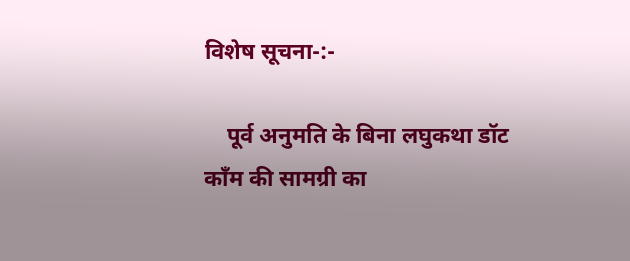विशेष सूचना-:-

    पूर्व अनुमति के बिना लघुकथा डॉट कॉंम की सामग्री का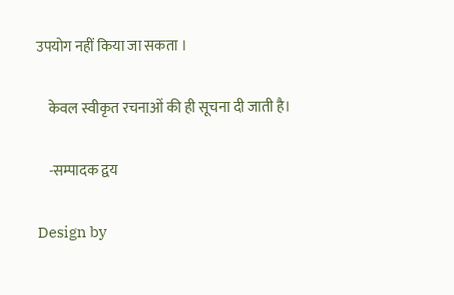उपयोग नहीं किया जा सकता ।

    केवल स्वीकृत रचनाओं की ही सूचना दी जाती है।

    -सम्पादक द्वय

Design by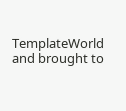TemplateWorld and brought to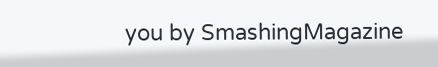you by SmashingMagazine